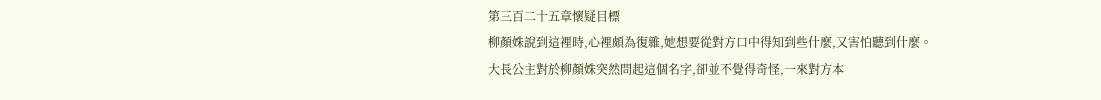第三百二十五章懷疑目標
柳顏姝說到這裡時,心裡頗為復雜,她想要從對方口中得知到些什麼,又害怕聽到什麼。
大長公主對於柳顏姝突然問起這個名字,卻並不覺得奇怪,一來對方本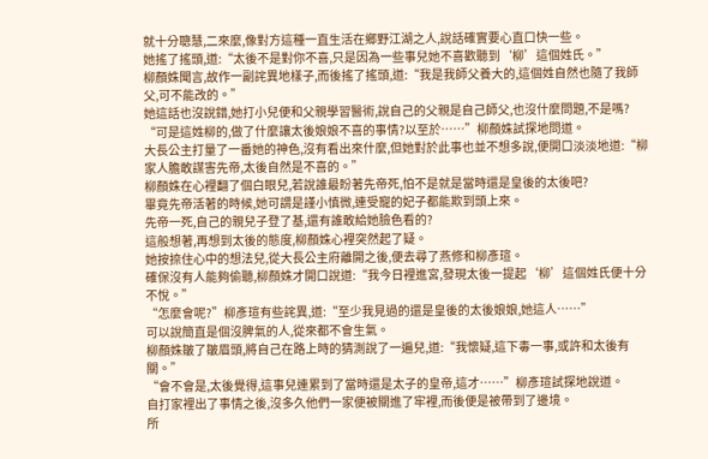就十分聰慧,二來麼,像對方這種一直生活在鄉野江湖之人,說話確實要心直口快一些。
她搖了搖頭,道:“太後不是對你不喜,只是因為一些事兒她不喜歡聽到‘柳’這個姓氏。”
柳顏姝聞言,故作一副詫異地樣子,而後搖了搖頭,道:“我是我師父養大的,這個姓自然也隨了我師父,可不能改的。”
她這話也沒說錯,她打小兒便和父親學習醫術,說自己的父親是自己師父,也沒什麼問題,不是嗎?
“可是這姓柳的,做了什麼讓太後娘娘不喜的事情?以至於……”柳顏姝試探地問道。
大長公主打量了一番她的神色,沒有看出來什麼,但她對於此事也並不想多說,便開口淡淡地道:“柳家人膽敢謀害先帝,太後自然是不喜的。”
柳顏姝在心裡翻了個白眼兒,若說誰最盼著先帝死,怕不是就是當時還是皇後的太後吧?
畢竟先帝活著的時候,她可謂是謹小慎微,連受寵的妃子都能欺到頭上來。
先帝一死,自己的親兒子登了基,還有誰敢給她臉色看的?
這般想著,再想到太後的態度,柳顏姝心裡突然起了疑。
她按捺住心中的想法兒,從大長公主府離開之後,便去尋了燕修和柳彥瑄。
確保沒有人能夠偷聽,柳顏姝才開口說道:“我今日裡進宮,發現太後一提起‘柳’這個姓氏便十分不悅。”
“怎麼會呢?”柳彥瑄有些詫異,道:“至少我見過的還是皇後的太後娘娘,她這人……”
可以說簡直是個沒脾氣的人,從來都不會生氣。
柳顏姝皺了皺眉頭,將自己在路上時的猜測說了一遍兒,道:“我懷疑,這下毒一事,或許和太後有關。”
“會不會是,太後覺得,這事兒連累到了當時還是太子的皇帝,這才……”柳彥瑄試探地說道。
自打家裡出了事情之後,沒多久他們一家便被關進了牢裡,而後便是被帶到了邊境。
所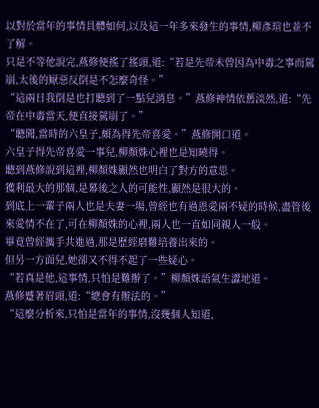以對於當年的事情具體如何,以及這一年多來發生的事情,柳彥瑄也並不了解。
只是不等他說完,燕修便搖了搖頭,道:“若是先帝未曾因為中毒之事而駕崩,太後的厭惡反倒是不怎麼奇怪。”
“這兩日我倒是也打聽到了一點兒消息。”燕修神情依舊淡然,道:“先帝在中毒當天,便直接駕崩了。”
“聽聞,當時的六皇子,頗為得先帝喜愛。”燕修開口道。
六皇子得先帝喜愛一事兒,柳顏姝心裡也是知曉得。
聽到燕修說到這裡,柳顏姝顯然也明白了對方的意思。
獲利最大的那個,是幕後之人的可能性,顯然是很大的。
到底上一輩子兩人也是夫妻一場,曾經也有過恩愛兩不疑的時候,盡管後來愛情不在了,可在柳顏姝的心裡,兩人也一直如同親人一般。
畢竟曾經攜手共進過,那是歷經磨難培養出來的。
但另一方面兒,她卻又不得不起了一些疑心。
“若真是他,這事情,只怕是難辦了。”柳顏姝語氣生澀地道。
燕修蹙著眉頭,道:“總會有辦法的。”
“這麼分析來,只怕是當年的事情,沒幾個人知道,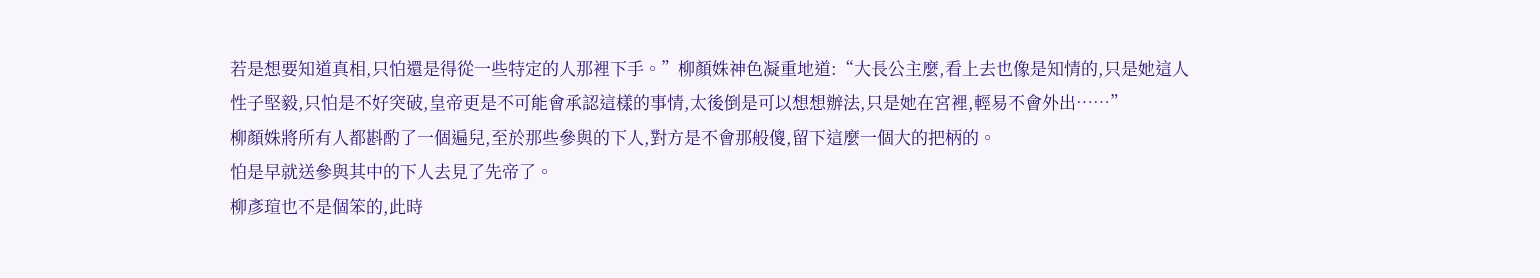若是想要知道真相,只怕還是得從一些特定的人那裡下手。”柳顏姝神色凝重地道:“大長公主麼,看上去也像是知情的,只是她這人性子堅毅,只怕是不好突破,皇帝更是不可能會承認這樣的事情,太後倒是可以想想辦法,只是她在宮裡,輕易不會外出……”
柳顏姝將所有人都斟酌了一個遍兒,至於那些參與的下人,對方是不會那般傻,留下這麼一個大的把柄的。
怕是早就送參與其中的下人去見了先帝了。
柳彥瑄也不是個笨的,此時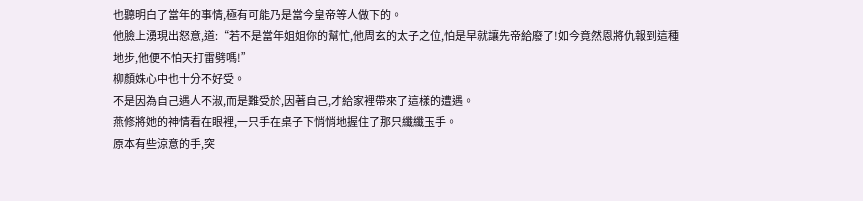也聽明白了當年的事情,極有可能乃是當今皇帝等人做下的。
他臉上湧現出怒意,道:“若不是當年姐姐你的幫忙,他周玄的太子之位,怕是早就讓先帝給廢了!如今竟然恩將仇報到這種地步,他便不怕天打雷劈嗎!”
柳顏姝心中也十分不好受。
不是因為自己遇人不淑,而是難受於,因著自己,才給家裡帶來了這樣的遭遇。
燕修將她的神情看在眼裡,一只手在桌子下悄悄地握住了那只纖纖玉手。
原本有些涼意的手,突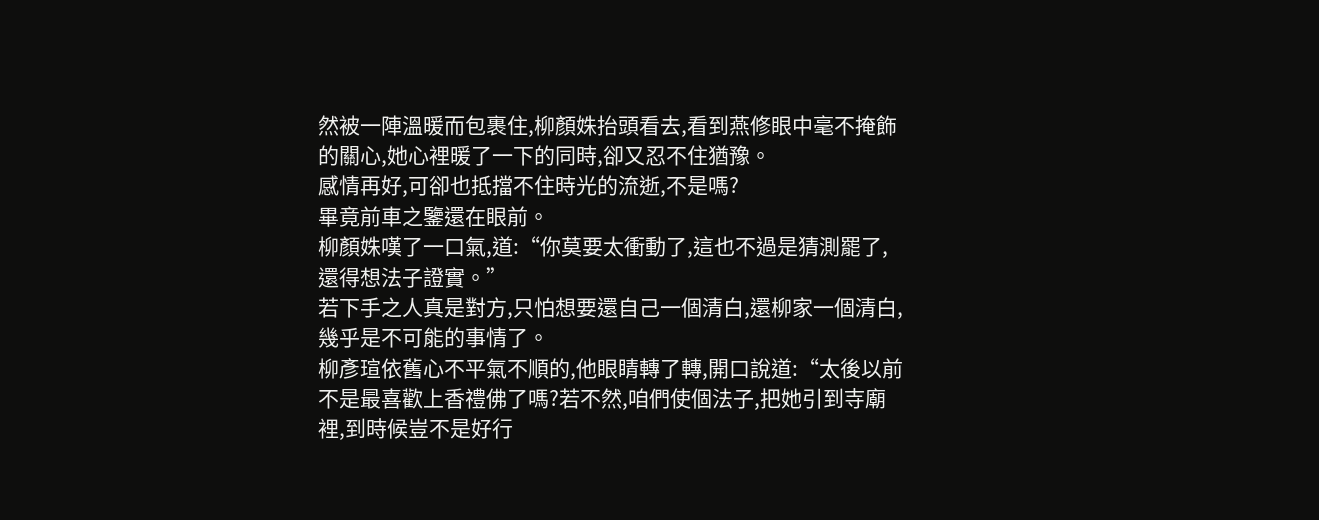然被一陣溫暖而包裹住,柳顏姝抬頭看去,看到燕修眼中毫不掩飾的關心,她心裡暖了一下的同時,卻又忍不住猶豫。
感情再好,可卻也抵擋不住時光的流逝,不是嗎?
畢竟前車之鑒還在眼前。
柳顏姝嘆了一口氣,道:“你莫要太衝動了,這也不過是猜測罷了,還得想法子證實。”
若下手之人真是對方,只怕想要還自己一個清白,還柳家一個清白,幾乎是不可能的事情了。
柳彥瑄依舊心不平氣不順的,他眼睛轉了轉,開口說道:“太後以前不是最喜歡上香禮佛了嗎?若不然,咱們使個法子,把她引到寺廟裡,到時候豈不是好行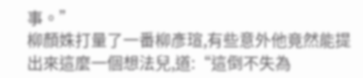事。”
柳顏姝打量了一番柳彥瑄,有些意外他竟然能提出來這麼一個想法兒,道:“這倒不失為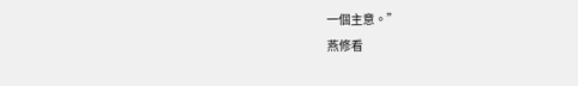一個主意。”
燕修看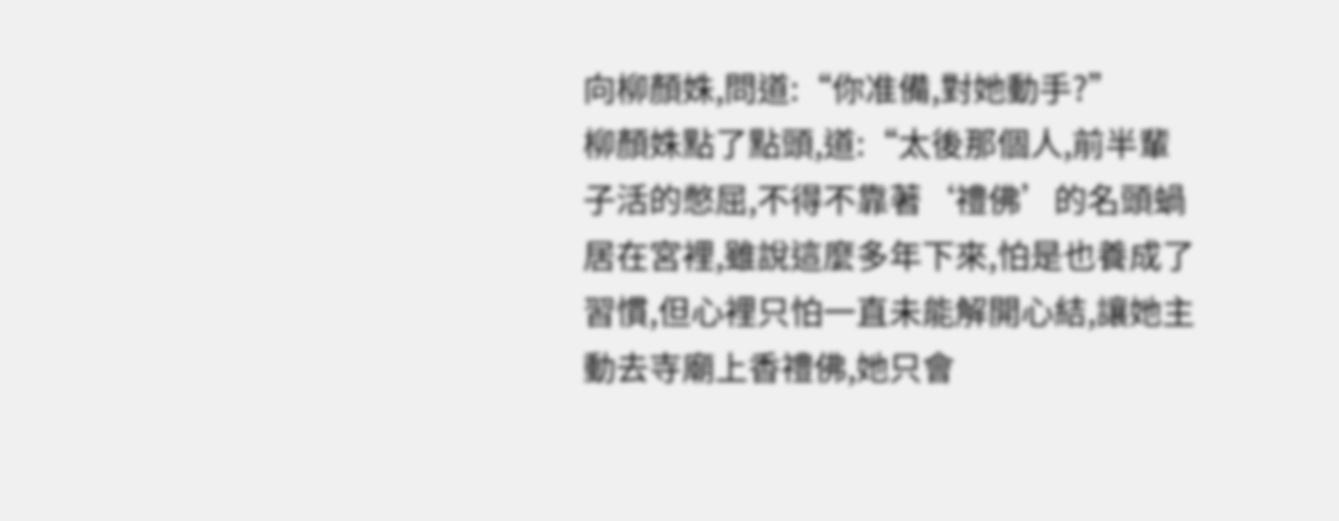向柳顏姝,問道:“你准備,對她動手?”
柳顏姝點了點頭,道:“太後那個人,前半輩子活的憋屈,不得不靠著‘禮佛’的名頭蝸居在宮裡,雖說這麼多年下來,怕是也養成了習慣,但心裡只怕一直未能解開心結,讓她主動去寺廟上香禮佛,她只會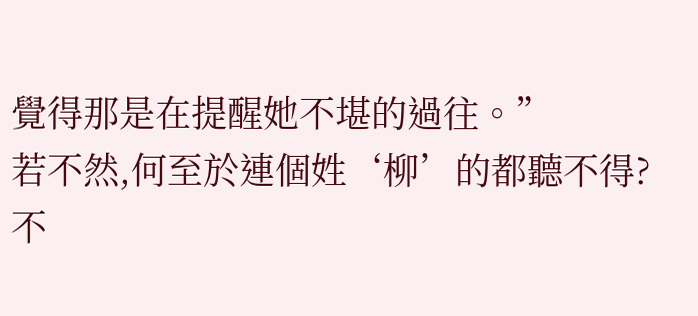覺得那是在提醒她不堪的過往。”
若不然,何至於連個姓‘柳’的都聽不得?
不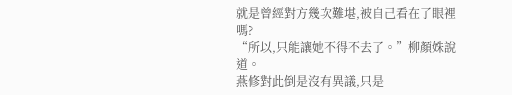就是曾經對方幾次難堪,被自己看在了眼裡嗎?
“所以,只能讓她不得不去了。”柳顏姝說道。
燕修對此倒是沒有異議,只是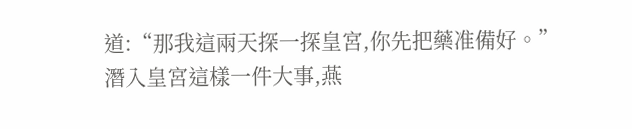道:“那我這兩天探一探皇宮,你先把藥准備好。”
潛入皇宮這樣一件大事,燕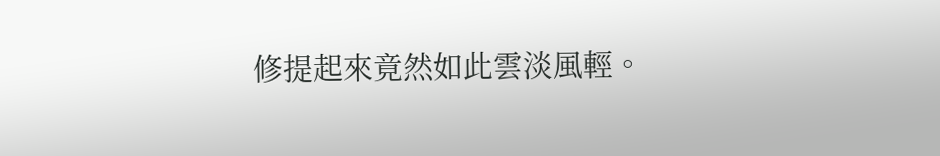修提起來竟然如此雲淡風輕。